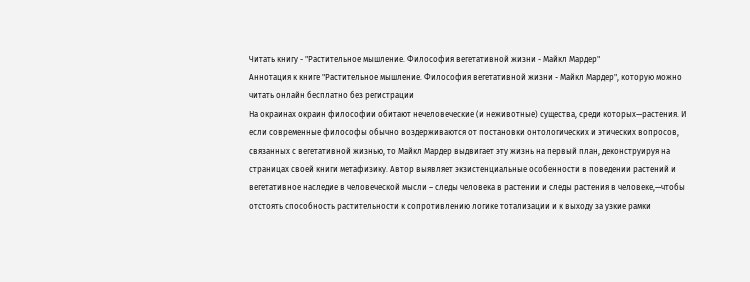Читать книгу - "Растительное мышление. Философия вегетативной жизни - Майкл Мардер"
Аннотация к книге "Растительное мышление. Философия вегетативной жизни - Майкл Мардер", которую можно читать онлайн бесплатно без регистрации
На окраинах окраин философии обитают нечеловеческие (и неживотные) существа, среди которых—растения. И если современные философы обычно воздерживаются от постановки онтологических и этических вопросов, связанных с вегетативной жизнью, то Майкл Мардер выдвигает эту жизнь на первый план, деконструируя на страницах своей книги метафизику. Автор выявляет экзистенциальные особенности в поведении растений и вегетативное наследие в человеческой мысли – следы человека в растении и следы растения в человеке,—чтобы отстоять способность растительности к сопротивлению логике тотализации и к выходу за узкие рамки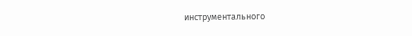инструментального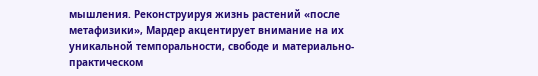мышления. Реконструируя жизнь растений «после метафизики», Мардер акцентирует внимание на их уникальной темпоральности, свободе и материально-практическом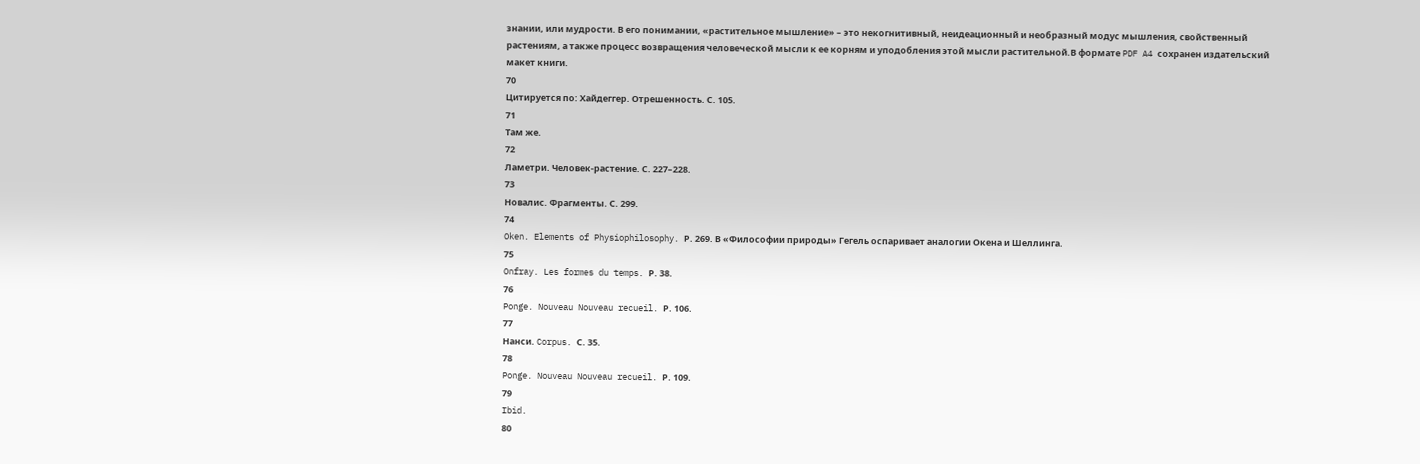знании, или мудрости. В его понимании, «растительное мышление» – это некогнитивный, неидеационный и необразный модус мышления, свойственный растениям, а также процесс возвращения человеческой мысли к ее корням и уподобления этой мысли растительной.В формате PDF A4 сохранен издательский макет книги.
70
Цитируется по: Хайдеггер. Отрешенность. С. 105.
71
Там же.
72
Ламетри. Человек-растение. С. 227–228.
73
Новалис. Фрагменты. С. 299.
74
Oken. Elements of Physiophilosophy. Р. 269. В «Философии природы» Гегель оспаривает аналогии Окена и Шеллинга.
75
Onfray. Les formes du temps. Р. 38.
76
Ponge. Nouveau Nouveau recueil. Р. 106.
77
Нанси. Corpus. С. 35.
78
Ponge. Nouveau Nouveau recueil. Р. 109.
79
Ibid.
80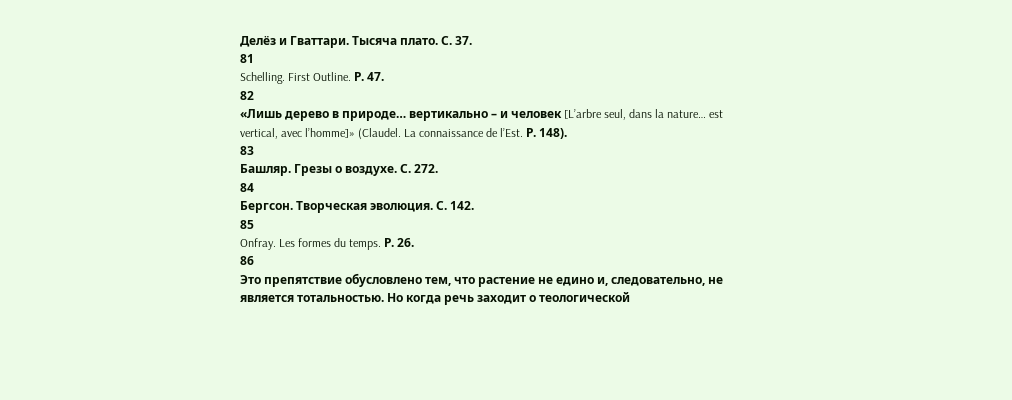Делёз и Гваттари. Тысяча плато. С. 37.
81
Schelling. First Outline. Р. 47.
82
«Лишь дерево в природе… вертикально – и человек [L’arbre seul, dans la nature… est vertical, avec l’homme]» (Claudel. La connaissance de l’Est. Р. 148).
83
Башляр. Грезы о воздухе. С. 272.
84
Бергсон. Творческая эволюция. С. 142.
85
Onfray. Les formes du temps. Р. 26.
86
Это препятствие обусловлено тем, что растение не едино и, следовательно, не является тотальностью. Но когда речь заходит о теологической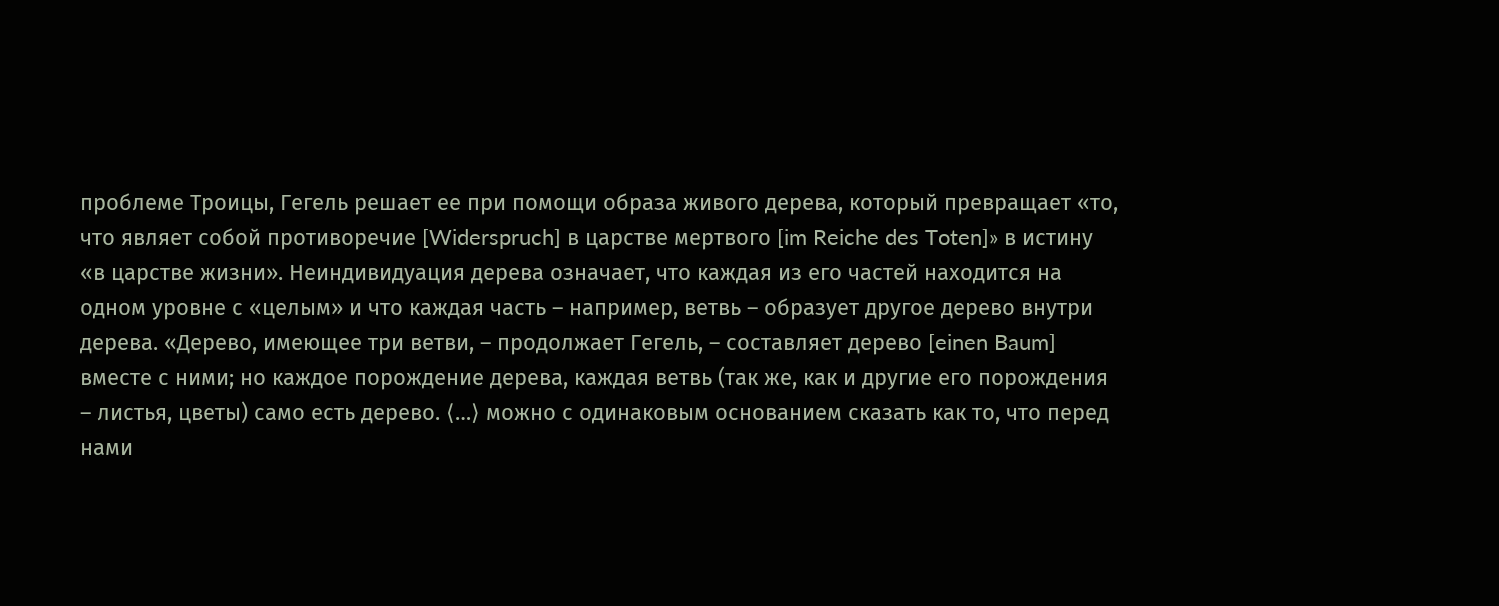проблеме Троицы, Гегель решает ее при помощи образа живого дерева, который превращает «то, что являет собой противоречие [Widerspruch] в царстве мертвого [im Reiche des Toten]» в истину «в царстве жизни». Неиндивидуация дерева означает, что каждая из его частей находится на одном уровне с «целым» и что каждая часть – например, ветвь – образует другое дерево внутри дерева. «Дерево, имеющее три ветви, – продолжает Гегель, – составляет дерево [einen Baum] вместе с ними; но каждое порождение дерева, каждая ветвь (так же, как и другие его порождения – листья, цветы) само есть дерево. ⟨…⟩ можно с одинаковым основанием сказать как то, что перед нами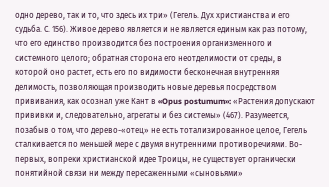одно дерево, так и то, что здесь их три» (Гегель. Дух христианства и его судьба. С. 156). Живое дерево является и не является единым как раз потому, что его единство производится без построения организменного и системного целого; обратная сторона его неотделимости от среды, в которой оно растет, есть его по видимости бесконечная внутренняя делимость, позволяющая производить новые деревья посредством прививания, как осознал уже Кант в «Opus postumum»: «Растения допускают прививки и, следовательно, агрегаты и без системы» (467). Разумеется, позабыв о том, что дерево-«отец» не есть тотализированное целое, Гегель сталкивается по меньшей мере с двумя внутренними противоречиями. Во-первых, вопреки христианской идее Троицы, не существует органически понятийной связи ни между пересаженными «сыновьями»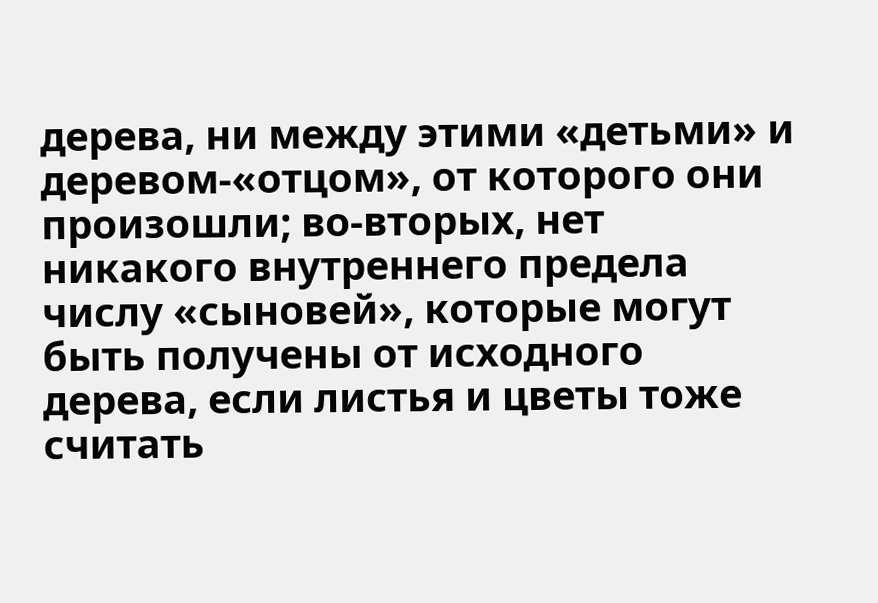дерева, ни между этими «детьми» и деревом-«отцом», от которого они произошли; во-вторых, нет никакого внутреннего предела числу «сыновей», которые могут быть получены от исходного дерева, если листья и цветы тоже считать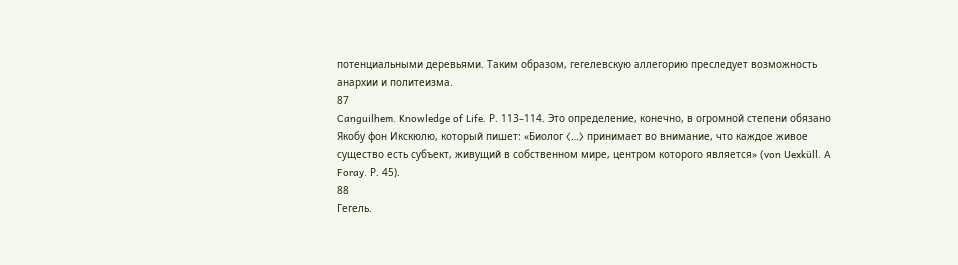потенциальными деревьями. Таким образом, гегелевскую аллегорию преследует возможность анархии и политеизма.
87
Canguilhem. Knowledge of Life. Р. 113–114. Это определение, конечно, в огромной степени обязано Якобу фон Икскюлю, который пишет: «Биолог ⟨…⟩ принимает во внимание, что каждое живое существо есть субъект, живущий в собственном мире, центром которого является» (von Uexküll. A Foray. Р. 45).
88
Гегель.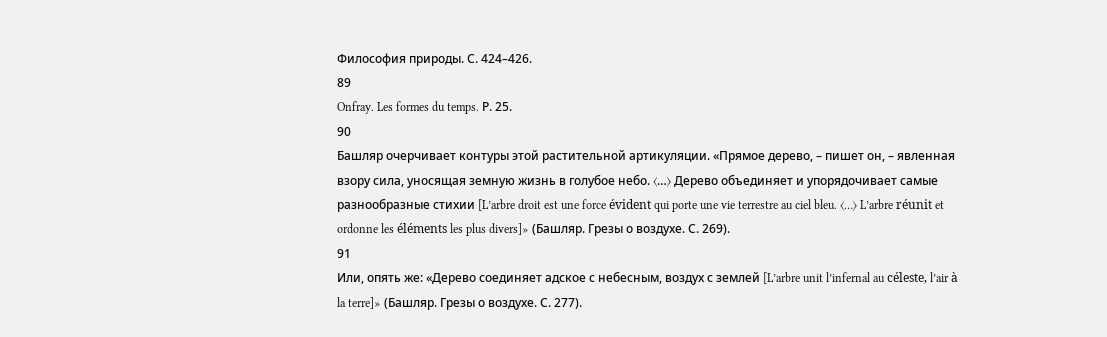Философия природы. С. 424–426.
89
Onfray. Les formes du temps. Р. 25.
90
Башляр очерчивает контуры этой растительной артикуляции. «Прямое дерево, – пишет он, – явленная взору сила, уносящая земную жизнь в голубое небо. ⟨…⟩ Дерево объединяет и упорядочивает самые разнообразные стихии [L’arbre droit est une force évident qui porte une vie terrestre au ciel bleu. ⟨…⟩ L’arbre réunit et ordonne les éléments les plus divers]» (Башляр. Грезы о воздухе. С. 269).
91
Или, опять же: «Дерево соединяет адское с небесным, воздух с землей [L’arbre unit l’infernal au céleste, l’air à la terre]» (Башляр. Грезы о воздухе. С. 277).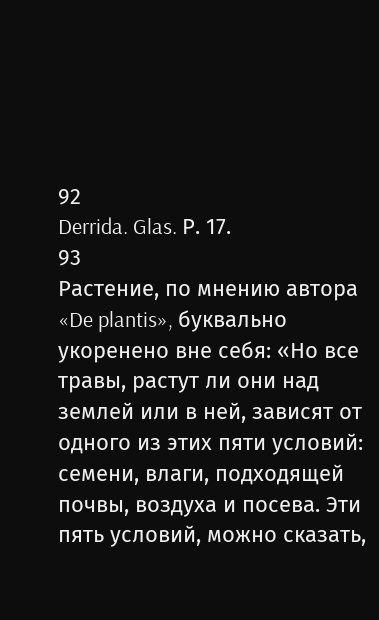92
Derrida. Glas. Р. 17.
93
Растение, по мнению автора «De plantis», буквально укоренено вне себя: «Но все травы, растут ли они над землей или в ней, зависят от одного из этих пяти условий: семени, влаги, подходящей почвы, воздуха и посева. Эти пять условий, можно сказать,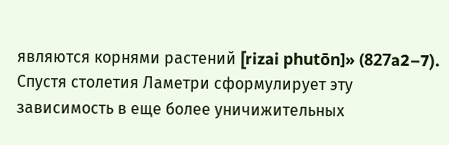являются корнями растений [rizai phutōn]» (827a2–7). Спустя столетия Ламетри сформулирует эту зависимость в еще более уничижительных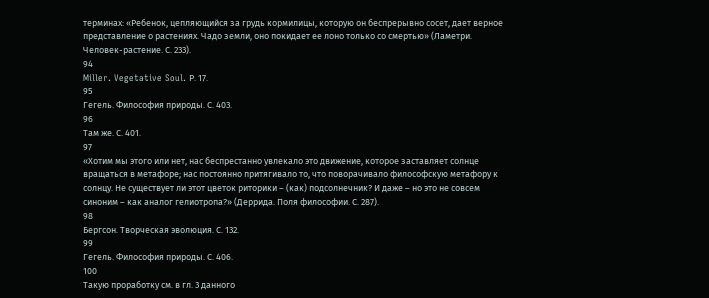терминах: «Ребенок, цепляющийся за грудь кормилицы, которую он беспрерывно сосет, дает верное представление о растениях. Чадо земли, оно покидает ее лоно только со смертью» (Ламетри. Человек-растение. С. 233).
94
Miller. Vegetative Soul. Р. 17.
95
Гегель. Философия природы. С. 403.
96
Там же. С. 401.
97
«Хотим мы этого или нет, нас беспрестанно увлекало это движение, которое заставляет солнце вращаться в метафоре; нас постоянно притягивало то, что поворачивало философскую метафору к солнцу. Не существует ли этот цветок риторики – (как) подсолнечник? И даже – но это не совсем синоним – как аналог гелиотропа?» (Деррида. Поля философии. С. 287).
98
Бергсон. Творческая эволюция. С. 132.
99
Гегель. Философия природы. С. 406.
100
Такую проработку см. в гл. 3 данного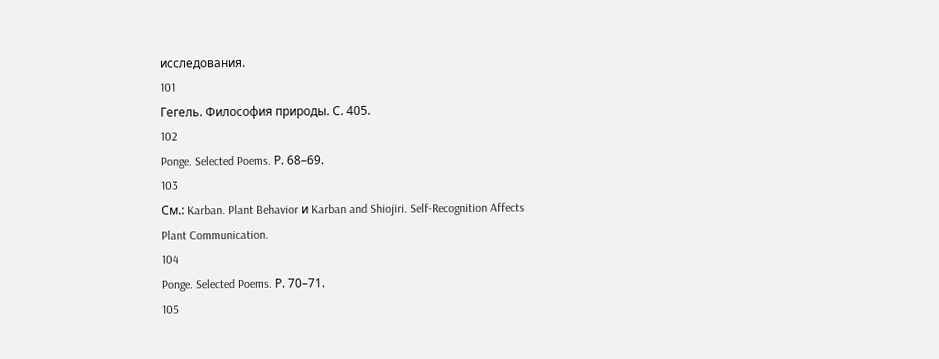исследования.
101
Гегель. Философия природы. С. 405.
102
Ponge. Selected Poems. Р. 68–69.
103
См.: Karban. Plant Behavior и Karban and Shiojiri. Self-Recognition Affects Plant Communication.
104
Ponge. Selected Poems. Р. 70–71.
105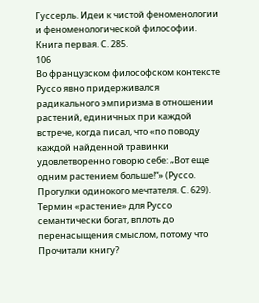Гуссерль. Идеи к чистой феноменологии и феноменологической философии. Книга первая. С. 285.
106
Во французском философском контексте Руссо явно придерживался радикального эмпиризма в отношении растений, единичных при каждой встрече, когда писал, что «по поводу каждой найденной травинки удовлетворенно говорю себе: „Вот еще одним растением больше!“» (Руссо. Прогулки одинокого мечтателя. С. 629). Термин «растение» для Руссо семантически богат, вплоть до перенасыщения смыслом, потому что
Прочитали книгу?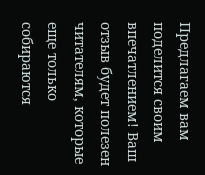Предлагаем вам поделится своим впечатлением! Ваш отзыв будет полезен читателям, которые еще только собираются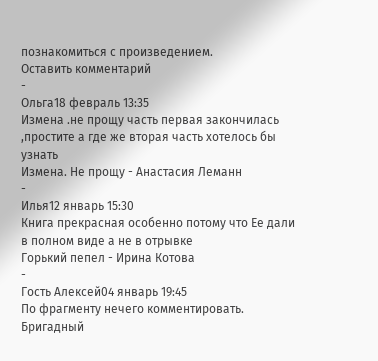познакомиться с произведением.
Оставить комментарий
-
Ольга18 февраль 13:35
Измена .не прощу часть первая закончилась ,простите а где же вторая часть хотелось бы узнать
Измена. Не прощу - Анастасия Леманн
-
Илья12 январь 15:30
Книга прекрасная особенно потому что Ее дали в полном виде а не в отрывке
Горький пепел - Ирина Котова
-
Гость Алексей04 январь 19:45
По фрагменту нечего комментировать.
Бригадный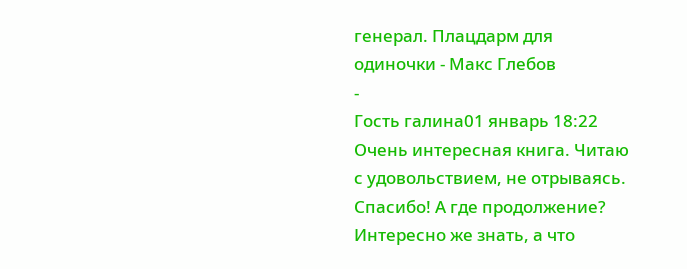генерал. Плацдарм для одиночки - Макс Глебов
-
Гость галина01 январь 18:22
Очень интересная книга. Читаю с удовольствием, не отрываясь. Спасибо! А где продолжение? Интересно же знать, а что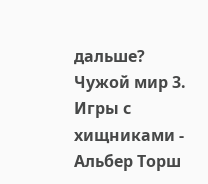дальше?
Чужой мир 3. Игры с хищниками - Альбер Торш